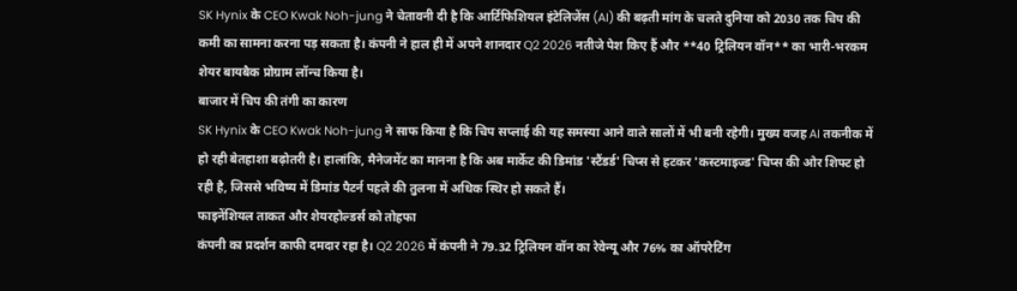SK Hynix के CEO Kwak Noh-jung ने चेतावनी दी है कि आर्टिफिशियल इंटेलिजेंस (AI) की बढ़ती मांग के चलते दुनिया को 2030 तक चिप की कमी का सामना करना पड़ सकता है। कंपनी ने हाल ही में अपने शानदार Q2 2026 नतीजे पेश किए हैं और **40 ट्रिलियन वॉन** का भारी-भरकम शेयर बायबैक प्रोग्राम लॉन्च किया है।
बाजार में चिप की तंगी का कारण
SK Hynix के CEO Kwak Noh-jung ने साफ किया है कि चिप सप्लाई की यह समस्या आने वाले सालों में भी बनी रहेगी। मुख्य वजह AI तकनीक में हो रही बेतहाशा बढ़ोतरी है। हालांकि, मैनेजमेंट का मानना है कि अब मार्केट की डिमांड 'स्टैंडर्ड' चिप्स से हटकर 'कस्टमाइज्ड' चिप्स की ओर शिफ्ट हो रही है, जिससे भविष्य में डिमांड पैटर्न पहले की तुलना में अधिक स्थिर हो सकते हैं।
फाइनेंशियल ताकत और शेयरहोल्डर्स को तोहफा
कंपनी का प्रदर्शन काफी दमदार रहा है। Q2 2026 में कंपनी ने 79.32 ट्रिलियन वॉन का रेवेन्यू और 76% का ऑपरेटिंग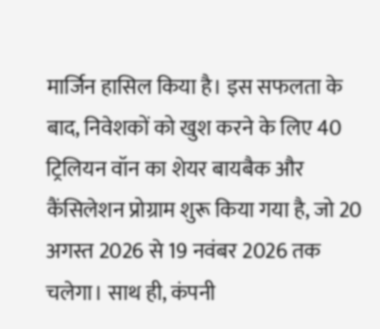मार्जिन हासिल किया है। इस सफलता के बाद, निवेशकों को खुश करने के लिए 40 ट्रिलियन वॉन का शेयर बायबैक और कैंसिलेशन प्रोग्राम शुरू किया गया है, जो 20 अगस्त 2026 से 19 नवंबर 2026 तक चलेगा। साथ ही, कंपनी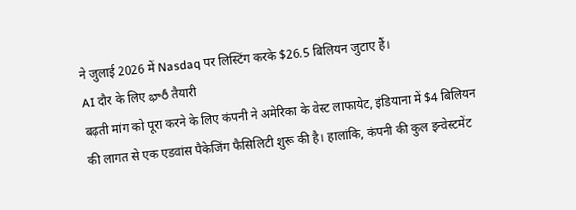ने जुलाई 2026 में Nasdaq पर लिस्टिंग करके $26.5 बिलियन जुटाए हैं।
AI दौर के लिए భారీ तैयारी
बढ़ती मांग को पूरा करने के लिए कंपनी ने अमेरिका के वेस्ट लाफायेट, इंडियाना में $4 बिलियन की लागत से एक एडवांस पैकेजिंग फैसिलिटी शुरू की है। हालांकि, कंपनी की कुल इन्वेस्टमेंट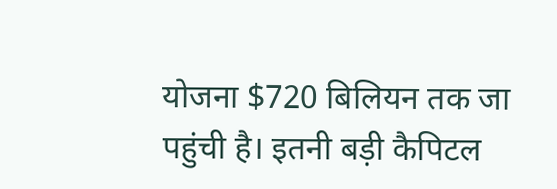योजना $720 बिलियन तक जा पहुंची है। इतनी बड़ी कैपिटल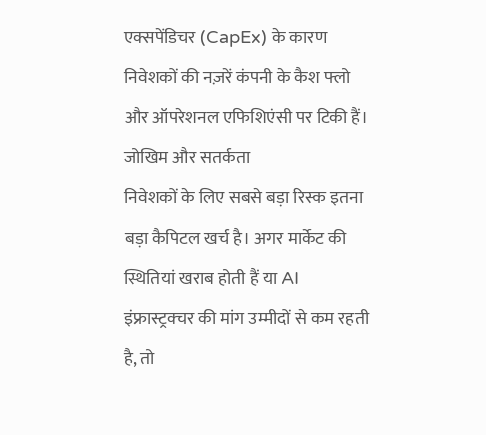एक्सपेंडिचर (CapEx) के कारण निवेशकों की नज़रें कंपनी के कैश फ्लो और ऑपरेशनल एफिशिएंसी पर टिकी हैं।
जोखिम और सतर्कता
निवेशकों के लिए सबसे बड़ा रिस्क इतना बड़ा कैपिटल खर्च है। अगर मार्केट की स्थितियां खराब होती हैं या AI इंफ्रास्ट्रक्चर की मांग उम्मीदों से कम रहती है, तो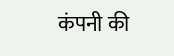कंपनी की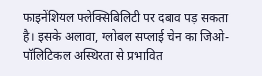फाइनेंशियल फ्लेक्सिबिलिटी पर दबाव पड़ सकता है। इसके अलावा, ग्लोबल सप्लाई चेन का जिओ-पॉलिटिकल अस्थिरता से प्रभावित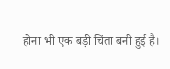होना भी एक बड़ी चिंता बनी हुई है।